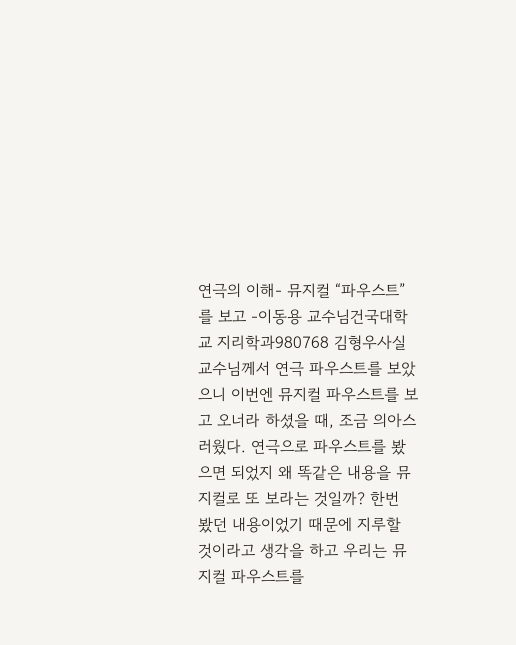연극의 이해- 뮤지컬 “파우스트”를 보고 -이동용 교수님건국대학교 지리학과980768 김형우사실 교수님께서 연극 파우스트를 보았으니 이번엔 뮤지컬 파우스트를 보고 오너라 하셨을 때, 조금 의아스러웠다. 연극으로 파우스트를 봤으면 되었지 왜 똑같은 내용을 뮤지컬로 또 보라는 것일까? 한번 봤던 내용이었기 때문에 지루할 것이라고 생각을 하고 우리는 뮤지컬 파우스트를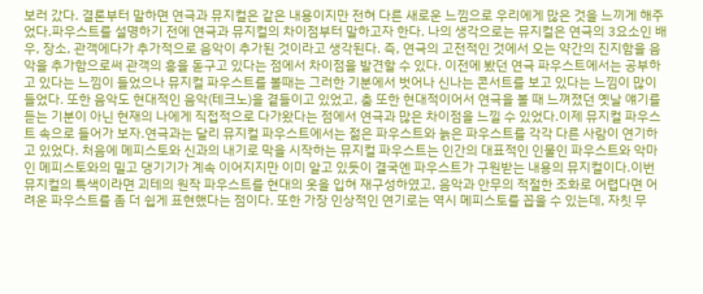보러 갔다. 결론부터 말하면 연극과 뮤지컬은 같은 내용이지만 전혀 다른 새로운 느낌으로 우리에게 많은 것을 느끼게 해주었다.파우스트를 설명하기 전에 연극과 뮤지컬의 차이점부터 말하고자 한다. 나의 생각으로는 뮤지컬은 연극의 3요소인 배우, 장소, 관객에다가 추가적으로 음악이 추가된 것이라고 생각된다. 즉, 연극의 고전적인 것에서 오는 약간의 진지함을 음악을 추가함으로써 관객의 흥을 돋구고 있다는 점에서 차이점을 발견할 수 있다. 이전에 봤던 연극 파우스트에서는 공부하고 있다는 느낌이 들었으나 뮤지컬 파우스트를 볼때는 그러한 기분에서 벗어나 신나는 콘서트를 보고 있다는 느낌이 많이 들었다. 또한 음악도 현대적인 음악(테크노)을 곁들이고 있었고, 춤 또한 현대적이어서 연극을 볼 때 느껴졌던 옛날 얘기를 듣는 기분이 아닌 현재의 나에게 직접적으로 다가왔다는 점에서 연극과 많은 차이점을 느낄 수 있었다.이제 뮤지컬 파우스트 속으로 들어가 보자.연극과는 달리 뮤지컬 파우스트에서는 젊은 파우스트와 늙은 파우스트를 각각 다른 사람이 연기하고 있었다. 처음에 메피스토와 신과의 내기로 막을 시작하는 뮤지컬 파우스트는 인간의 대표적인 인물인 파우스트와 악마인 메피스토와의 밀고 댕기기가 계속 이어지지만 이미 알고 있듯이 결국엔 파우스트가 구원받는 내용의 뮤지컬이다.이번 뮤지컬의 특색이라면 괴테의 원작 파우스트를 현대의 옷을 입혀 재구성하였고, 음악과 안무의 적절한 조화로 어렵다면 어려운 파우스트를 좀 더 쉽게 표현했다는 점이다. 또한 가장 인상적인 연기로는 역시 메피스토를 꼽을 수 있는데, 자칫 무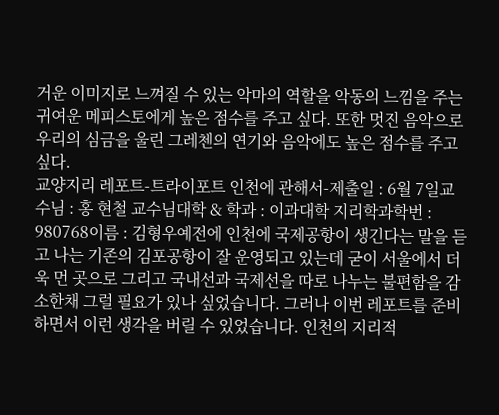거운 이미지로 느껴질 수 있는 악마의 역할을 악동의 느낌을 주는 귀여운 메피스토에게 높은 점수를 주고 싶다. 또한 멋진 음악으로 우리의 심금을 울린 그레첸의 연기와 음악에도 높은 점수를 주고 싶다.
교양지리 레포트-트라이포트 인천에 관해서-제출일 : 6월 7일교수님 : 홍 현철 교수님대학 & 학과 : 이과대학 지리학과학번 : 980768이름 : 김형우예전에 인천에 국제공항이 생긴다는 말을 듣고 나는 기존의 김포공항이 잘 운영되고 있는데 굳이 서울에서 더욱 먼 곳으로 그리고 국내선과 국제선을 따로 나누는 불편함을 감소한채 그럴 필요가 있나 싶었습니다. 그러나 이번 레포트를 준비하면서 이런 생각을 버릴 수 있었습니다. 인천의 지리적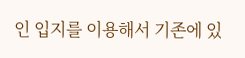인 입지를 이용해서 기존에 있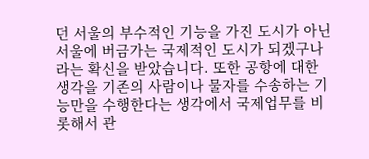던 서울의 부수적인 기능을 가진 도시가 아닌 서울에 버금가는 국제적인 도시가 되겠구나 라는 확신을 받았습니다. 또한 공항에 대한 생각을 기존의 사람이나 물자를 수송하는 기능만을 수행한다는 생각에서 국제업무를 비롯해서 관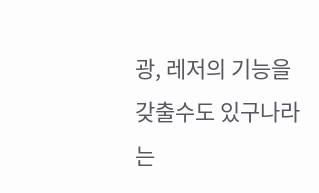광, 레저의 기능을 갖출수도 있구나라는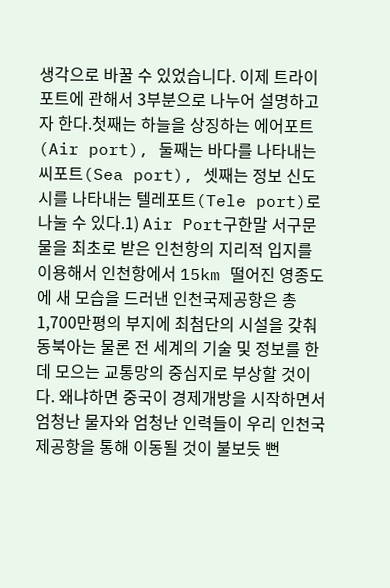생각으로 바꿀 수 있었습니다. 이제 트라이포트에 관해서 3부분으로 나누어 설명하고자 한다.첫째는 하늘을 상징하는 에어포트(Air port), 둘째는 바다를 나타내는 씨포트(Sea port), 셋째는 정보 신도시를 나타내는 텔레포트(Tele port)로 나눌 수 있다.1) Air Port구한말 서구문물을 최초로 받은 인천항의 지리적 입지를 이용해서 인천항에서 15km 떨어진 영종도에 새 모습을 드러낸 인천국제공항은 총 1,700만평의 부지에 최첨단의 시설을 갖춰 동북아는 물론 전 세계의 기술 및 정보를 한데 모으는 교통망의 중심지로 부상할 것이다. 왜냐하면 중국이 경제개방을 시작하면서 엄청난 물자와 엄청난 인력들이 우리 인천국제공항을 통해 이동될 것이 불보듯 뻔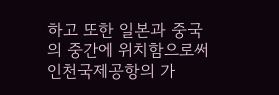하고 또한 일본과 중국의 중간에 위치함으로써 인천국제공항의 가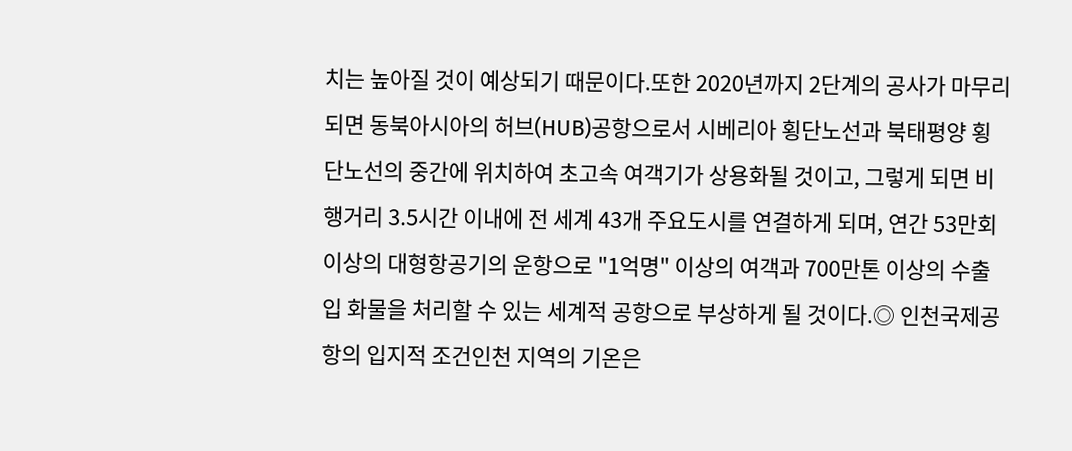치는 높아질 것이 예상되기 때문이다.또한 2020년까지 2단계의 공사가 마무리되면 동북아시아의 허브(HUB)공항으로서 시베리아 횡단노선과 북태평양 횡단노선의 중간에 위치하여 초고속 여객기가 상용화될 것이고, 그렇게 되면 비행거리 3.5시간 이내에 전 세계 43개 주요도시를 연결하게 되며, 연간 53만회 이상의 대형항공기의 운항으로 "1억명" 이상의 여객과 700만톤 이상의 수출입 화물을 처리할 수 있는 세계적 공항으로 부상하게 될 것이다.◎ 인천국제공항의 입지적 조건인천 지역의 기온은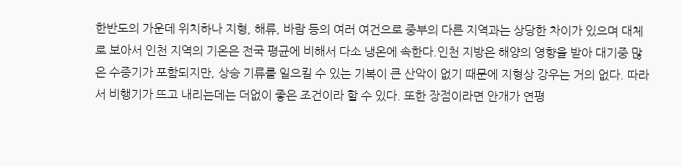한반도의 가운데 위치하나 지형, 해류, 바람 등의 여러 여건으로 중부의 다른 지역과는 상당한 차이가 있으며 대체로 보아서 인천 지역의 기온은 전국 평균에 비해서 다소 냉온에 속한다.인천 지방은 해양의 영향을 받아 대기중 많은 수증기가 포함되지만, 상승 기류를 일으킬 수 있는 기복이 큰 산악이 없기 때문에 지형상 강우는 거의 없다. 따라서 비행기가 뜨고 내리는데는 더없이 좋은 조건이라 할 수 있다. 또한 장점이라면 안개가 연평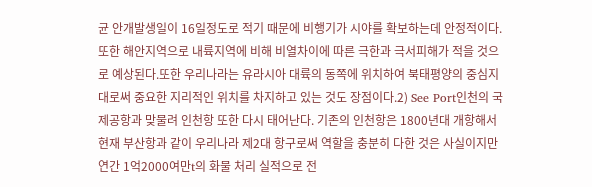균 안개발생일이 16일정도로 적기 때문에 비행기가 시야를 확보하는데 안정적이다.또한 해안지역으로 내륙지역에 비해 비열차이에 따른 극한과 극서피해가 적을 것으로 예상된다.또한 우리나라는 유라시아 대륙의 동쪽에 위치하여 북태평양의 중심지대로써 중요한 지리적인 위치를 차지하고 있는 것도 장점이다.2) See Port인천의 국제공항과 맞물려 인천항 또한 다시 태어난다. 기존의 인천항은 1800년대 개항해서 현재 부산항과 같이 우리나라 제2대 항구로써 역할을 충분히 다한 것은 사실이지만 연간 1억2000여만t의 화물 처리 실적으로 전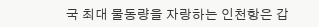국 최대 물동량을 자랑하는 인천항은 갑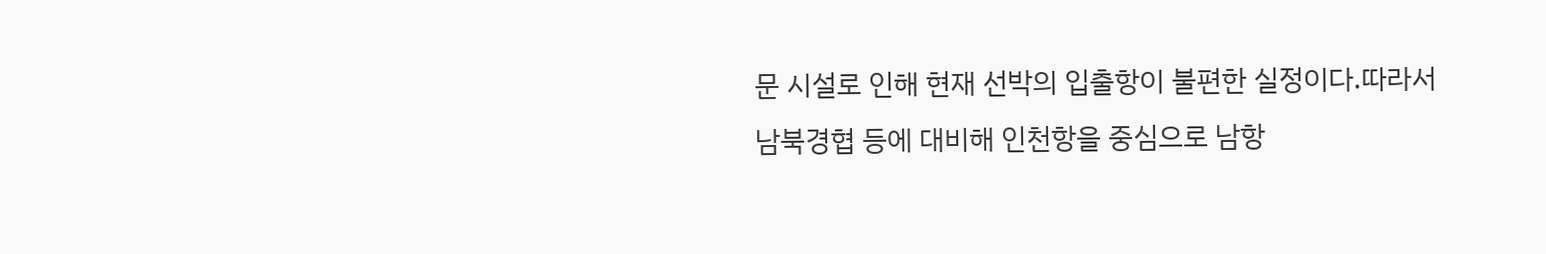문 시설로 인해 현재 선박의 입출항이 불편한 실정이다.따라서 남북경협 등에 대비해 인천항을 중심으로 남항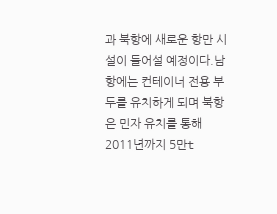과 북항에 새로운 항만 시설이 들어설 예정이다.남항에는 컨테이너 전용 부두를 유치하게 되며 북항은 민자 유치를 통해 2011년까지 5만t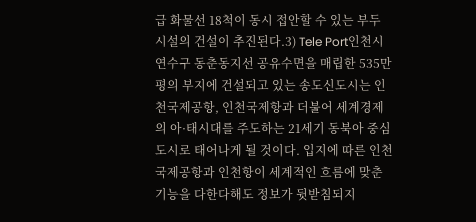급 화물선 18척이 동시 접안할 수 있는 부두 시설의 건설이 추진된다.3) Tele Port인천시 연수구 동춘동지선 공유수면을 매립한 535만평의 부지에 건설되고 있는 송도신도시는 인천국제공항, 인천국제항과 더불어 세계경제의 아·태시대를 주도하는 21세기 동북아 중심도시로 태어나게 될 것이다. 입지에 따른 인천국제공항과 인천항이 세계적인 흐름에 맞춘 기능을 다한다해도 정보가 뒷받침되지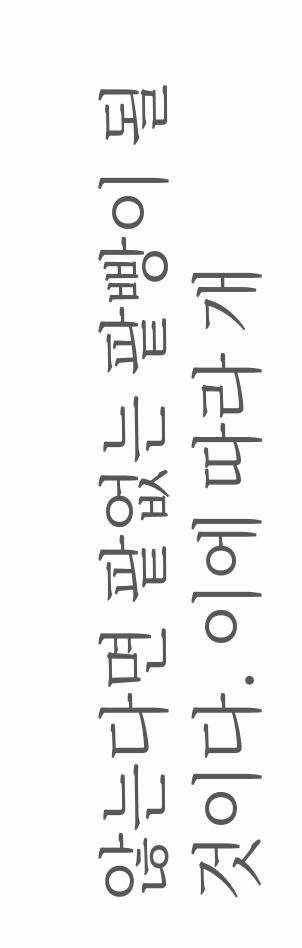않는다면 팥없는 팥빵이 될 것이다. 이에 따라 개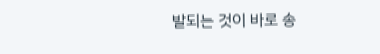발되는 것이 바로 송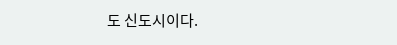도 신도시이다.